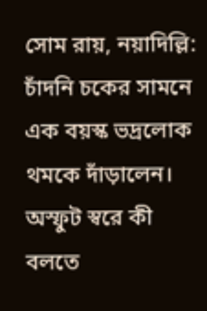সোম রায়, নয়াদিল্লি: চাঁদনি চকের সামনে এক বয়স্ক ভদ্রলোক থমকে দাঁড়ালেন। অস্ফুট স্বরে কী বলতে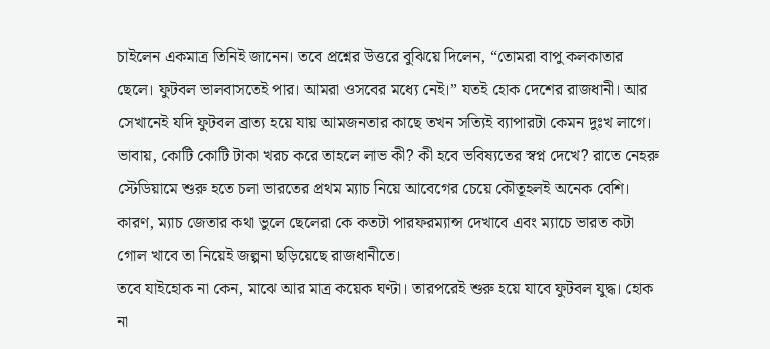চাইলেন একমাত্র তিনিই জানেন। তবে প্রশ্নের উত্তরে বুঝিয়ে দিলেন, “তোমরা বাপু কলকাতার ছেলে। ফুটবল ভালবাসতেই পার। আমরা ওসবের মধ্যে নেই।” যতই হোক দেশের রাজধানী। আর সেখানেই যদি ফুটবল ব্রাত্য হয়ে যায় আমজনতার কাছে তখন সত্যিই ব্যাপারটা কেমন দুঃখ লাগে। ভাবায়, কোটি কোটি টাকা খরচ করে তাহলে লাভ কী? কী হবে ভবিষ্যতের স্বপ্ন দেখে? রাতে নেহরু স্টেডিয়ামে শুরু হতে চলা ভারতের প্রথম ম্যাচ নিয়ে আবেগের চেয়ে কৌতূহলই অনেক বেশি। কারণ, ম্যাচ জেতার কথা ভুলে ছেলেরা কে কতটা পারফরম্যান্স দেখাবে এবং ম্যাচে ভারত কটা গোল খাবে তা নিয়েই জল্পনা ছড়িয়েছে রাজধানীতে।
তবে যাইহোক না কেন, মাঝে আর মাত্র কয়েক ঘণ্টা। তারপরেই শুরু হয়ে যাবে ফুটবল যুদ্ধ। হোক না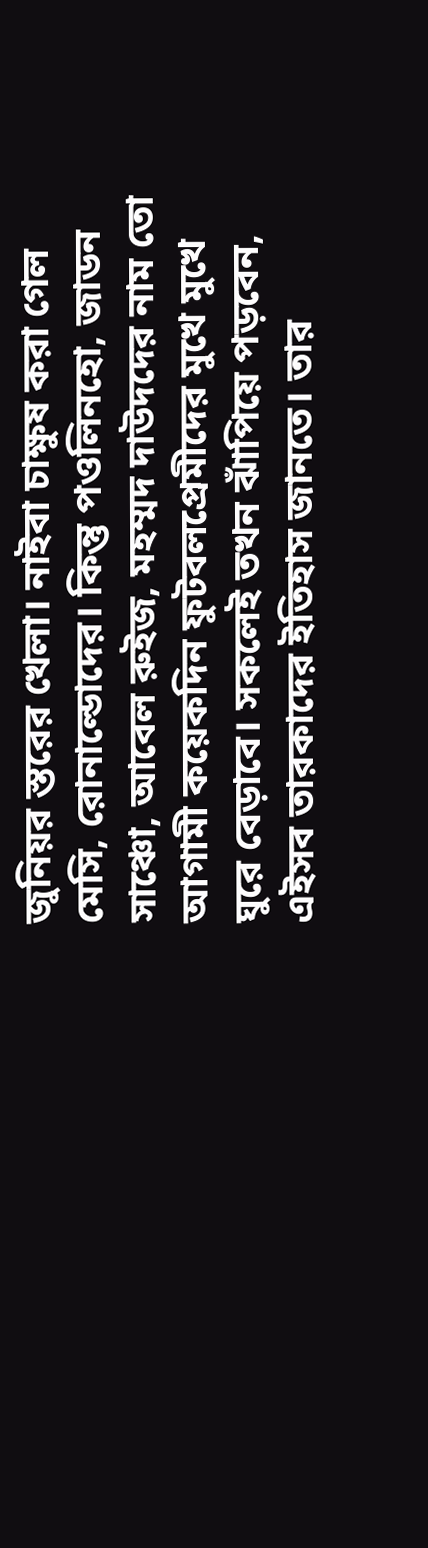জুনিয়র স্তরের খেলা। নাইবা চাক্ষুষ করা গেল মেসি, রোনাল্ডোদের। কিন্তু পওলিনহো, জাডন সাঞ্চো, আবেল রুইজ, মহম্মদ দাউদদের নাম তো আগামী কয়েকদিন ফুটবলপ্রেমীদের মুখে মুখে ঘুরে বেড়াবে। সকলেই তখন ঝাঁপিয়ে পড়বেন, এইসব তারকাদের ইতিহাস জানতে। তার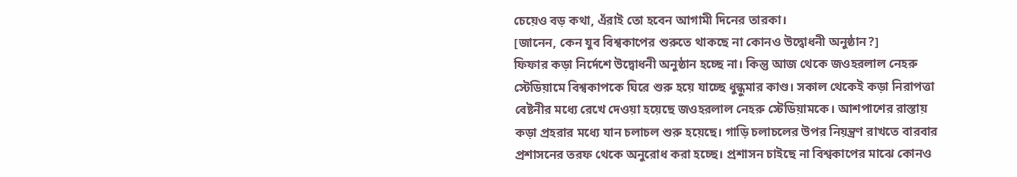চেয়েও বড় কথা, এঁরাই তো হবেন আগামী দিনের তারকা।
[জানেন, কেন যুব বিশ্বকাপের শুরুতে থাকছে না কোনও উদ্বোধনী অনুষ্ঠান?]
ফিফার কড়া নির্দেশে উদ্বোধনী অনুষ্ঠান হচ্ছে না। কিন্তু আজ থেকে জওহরলাল নেহরু স্টেডিয়ামে বিশ্বকাপকে ঘিরে শুরু হয়ে যাচ্ছে ধুন্ধুমার কাণ্ড। সকাল থেকেই কড়া নিরাপত্তা বেষ্টনীর মধ্যে রেখে দেওয়া হয়েছে জওহরলাল নেহরু স্টেডিয়ামকে। আশপাশের রাস্তায় কড়া প্রহরার মধ্যে যান চলাচল শুরু হয়েছে। গাড়ি চলাচলের উপর নিয়ন্ত্রণ রাখতে বারবার প্রশাসনের তরফ থেকে অনুরোধ করা হচ্ছে। প্রশাসন চাইছে না বিশ্বকাপের মাঝে কোনও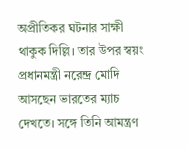অপ্রীতিকর ঘটনার সাক্ষী থাকুক দিল্লি। তার উপর স্বয়ং প্রধানমন্ত্রী নরেন্দ্র মোদি আসছেন ভারতের ম্যাচ দেখতে। সঙ্গে তিনি আমন্ত্রণ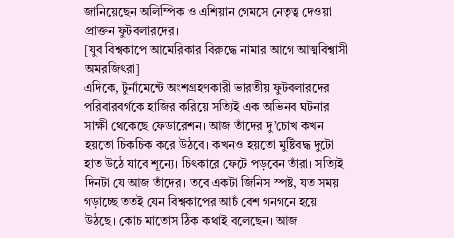জানিয়েছেন অলিম্পিক ও এশিয়ান গেমসে নেতৃত্ব দেওয়া প্রাক্তন ফুটবলারদের।
[যুব বিশ্বকাপে আমেরিকার বিরুদ্ধে নামার আগে আত্মবিশ্বাসী অমরজিৎরা]
এদিকে, টুর্নামেন্টে অংশগ্রহণকারী ভারতীয় ফুটবলারদের পরিবারবর্গকে হাজির করিয়ে সত্যিই এক অভিনব ঘটনার সাক্ষী থেকেছে ফেডারেশন। আজ তাঁদের দু’চোখ কখন হয়তো চিকচিক করে উঠবে। কখনও হয়তো মুষ্টিবদ্ধ দুটো হাত উঠে যাবে শূন্যে। চিৎকারে ফেটে পড়বেন তাঁরা। সত্যিই দিনটা যে আজ তাঁদের। তবে একটা জিনিস স্পষ্ট, যত সময় গড়াচ্ছে ততই যেন বিশ্বকাপের আচঁ বেশ গনগনে হয়ে উঠছে। কোচ মাতোস ঠিক কথাই বলেছেন। আজ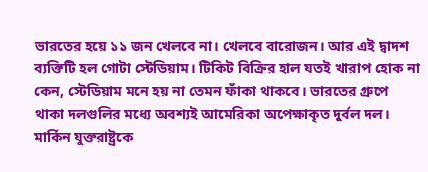ভারতের হয়ে ১১ জন খেলবে না। খেলবে বারোজন। আর এই দ্বাদশ ব্যক্তিটি হল গোটা স্টেডিয়াম। টিকিট বিক্রির হাল যতই খারাপ হোক না কেন, স্টেডিয়াম মনে হয় না তেমন ফাঁকা থাকবে। ভারতের গ্রুপে থাকা দলগুলির মধ্যে অবশ্যই আমেরিকা অপেক্ষাকৃত দুর্বল দল। মার্কিন যুক্তরাষ্ট্রকে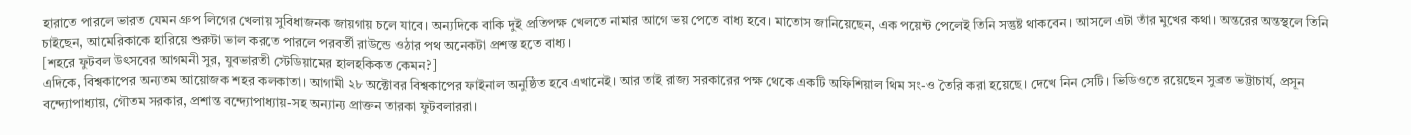হারাতে পারলে ভারত যেমন গ্রুপ লিগের খেলায় সুবিধাজনক জায়গায় চলে যাবে। অন্যদিকে বাকি দুই প্রতিপক্ষ খেলতে নামার আগে ভয় পেতে বাধ্য হবে। মাতোস জানিয়েছেন, এক পয়েন্ট পেলেই তিনি সন্তুষ্ট থাকবেন। আসলে এটা তাঁর মুখের কথা। অন্তরের অন্তস্থলে তিনি চাইছেন, আমেরিকাকে হারিয়ে শুরুটা ভাল করতে পারলে পরবর্তী রাউন্ডে ওঠার পথ অনেকটা প্রশস্ত হতে বাধ্য।
[শহরে ফুটবল উৎসবের আগমনী সুর, যুবভারতী স্টেডিয়ামের হালহকিকত কেমন?]
এদিকে, বিশ্বকাপের অন্যতম আয়োজক শহর কলকাতা। আগামী ২৮ অক্টোবর বিশ্বকাপের ফাইনাল অনুষ্ঠিত হবে এখানেই। আর তাই রাজ্য সরকারের পক্ষ থেকে একটি অফিশিয়াল থিম সং-ও তৈরি করা হয়েছে। দেখে নিন সেটি। ভিডিওতে রয়েছেন সুব্রত ভট্টাচার্য, প্রসূন বন্দ্যোপাধ্যায়, গৌতম সরকার, প্রশান্ত বন্দ্যোপাধ্যায়-সহ অন্যান্য প্রাক্তন তারকা ফুটবলাররা।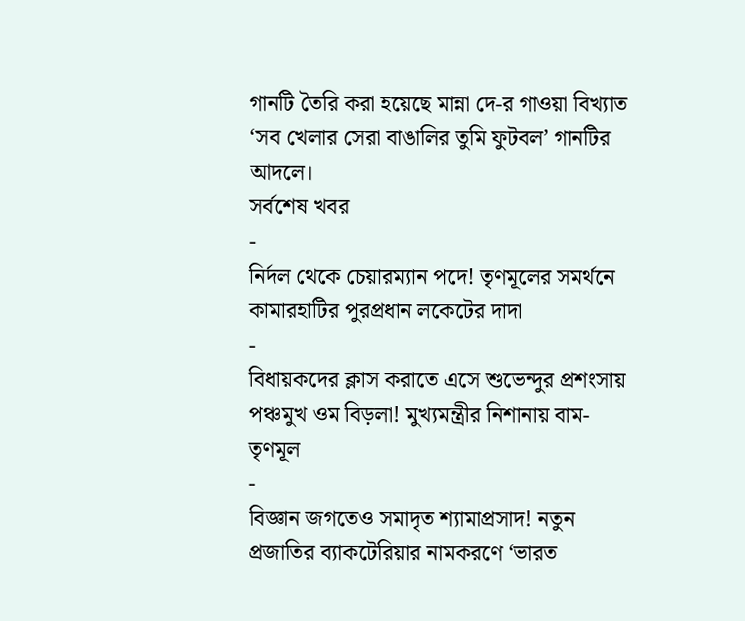গানটি তৈরি করা হয়েছে মান্না দে-র গাওয়া বিখ্যাত ‘সব খেলার সেরা বাঙালির তুমি ফুটবল’ গানটির আদলে।
সর্বশেষ খবর
-
নির্দল থেকে চেয়ারম্যান পদে! তৃণমূলের সমর্থনে কামারহাটির পুরপ্রধান লকেটের দাদা
-
বিধায়কদের ক্লাস করাতে এসে শুভেন্দুর প্রশংসায় পঞ্চমুখ ওম বিড়লা! মুখ্যমন্ত্রীর নিশানায় বাম-তৃণমূল
-
বিজ্ঞান জগতেও সমাদৃত শ্যামাপ্রসাদ! নতুন প্রজাতির ব্যাকটেরিয়ার নামকরণে ‘ভারত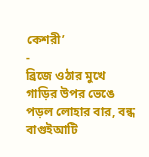কেশরী’
-
ব্রিজে ওঠার মুখে গাড়ির উপর ভেঙে পড়ল লোহার বার, বন্ধ বাগুইআটি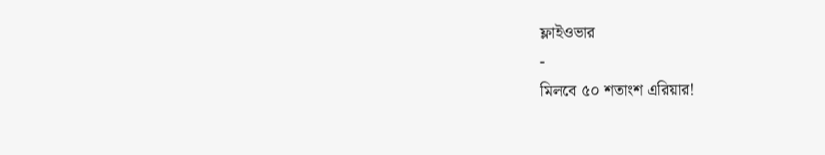ফ্লাইওভার
-
মিলবে ৫০ শতাংশ এরিয়ার!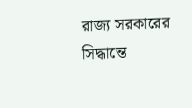রাজ্য সরকারের সিদ্ধান্তে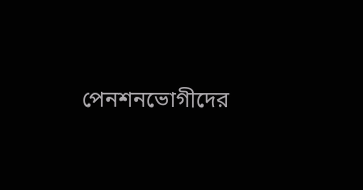পেনশনভোগীদের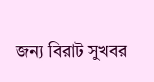জন্য বিরাট সুখবর